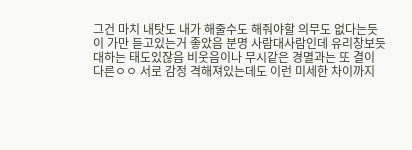그건 마치 내탓도 내가 해줄수도 해줘야할 의무도 없다는듯이 가만 듣고있는거 좋았음 분명 사람대사람인데 유리창보듯 대하는 태도있잖음 비웃음이나 무시같은 경멸과는 또 결이 다른ㅇㅇ 서로 감정 격해져있는데도 이런 미세한 차이까지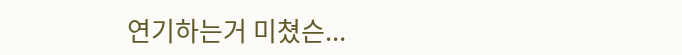연기하는거 미쳤슨...